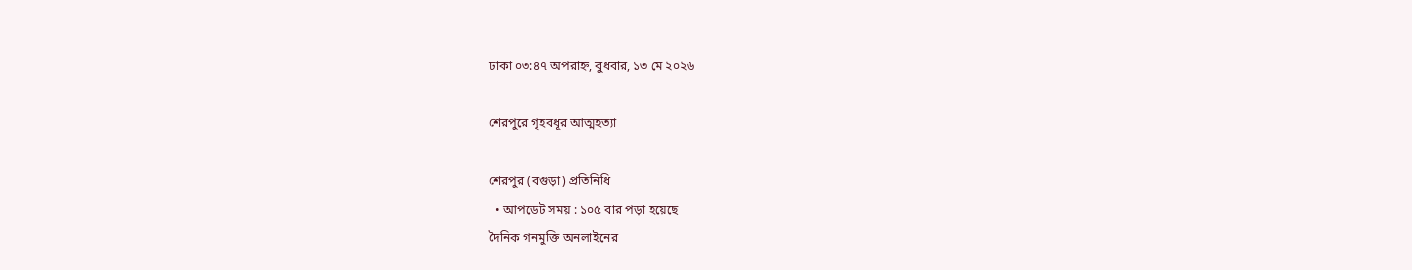ঢাকা ০৩:৪৭ অপরাহ্ন, বুধবার, ১৩ মে ২০২৬

শেরপুরে গৃহবধূর আত্মহত্যা

শেরপুর (বগুড়া) প্রতিনিধি
  • আপডেট সময় : ১০৫ বার পড়া হয়েছে
দৈনিক গনমুক্তি অনলাইনের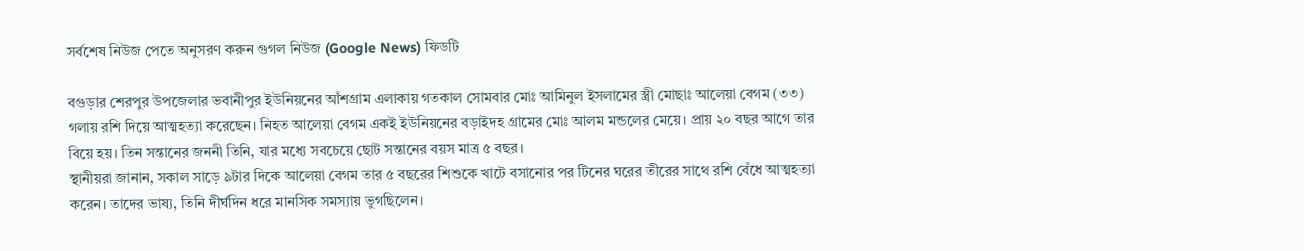সর্বশেষ নিউজ পেতে অনুসরণ করুন গুগল নিউজ (Google News) ফিডটি

বগুড়ার শেরপুর উপজেলার ভবানীপুর ইউনিয়নের আঁশগ্রাম এলাকায় গতকাল সোমবার মোঃ আমিনুল ইসলামের স্ত্রী মোছাঃ আলেয়া বেগম (৩৩) গলায় রশি দিয়ে আত্মহত্যা করেছেন। নিহত আলেয়া বেগম একই ইউনিয়নের বড়াইদহ গ্রামের মোঃ আলম মন্ডলের মেয়ে। প্রায় ২০ বছর আগে তার বিয়ে হয়। তিন সন্তানের জননী তিনি, যার মধ্যে সবচেয়ে ছোট সন্তানের বয়স মাত্র ৫ বছর।
স্থানীয়রা জানান, সকাল সাড়ে ৯টার দিকে আলেয়া বেগম তার ৫ বছরের শিশুকে খাটে বসানোর পর টিনের ঘরের তীরের সাথে রশি বেঁধে আত্মহত্যা করেন। তাদের ভাষ্য, তিনি দীর্ঘদিন ধরে মানসিক সমস্যায় ভুগছিলেন।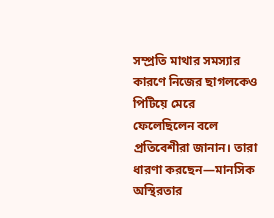সম্প্রতি মাথার সমস্যার কারণে নিজের ছাগলকেও পিটিয়ে মেরে ফেলেছিলেন বলে প্রতিবেশীরা জানান। তারা ধারণা করছেন—মানসিক অস্থিরতার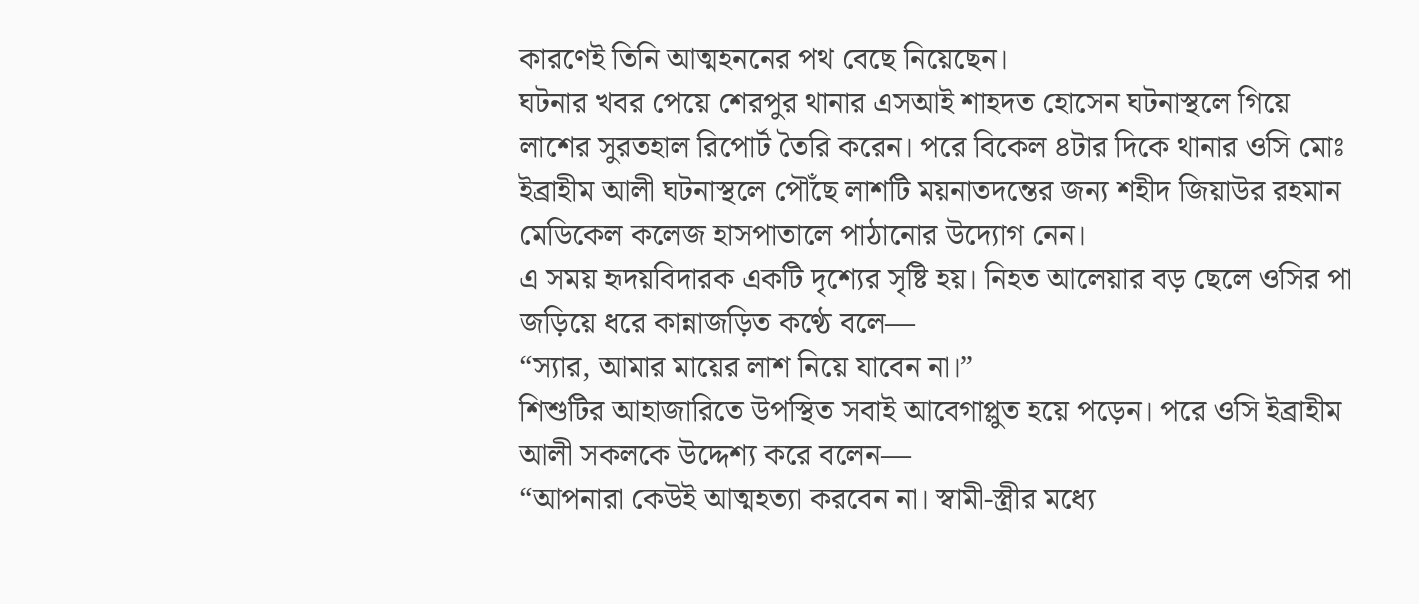কারণেই তিনি আত্মহননের পথ বেছে নিয়েছেন।
ঘটনার খবর পেয়ে শেরপুর থানার এসআই শাহদত হোসেন ঘটনাস্থলে গিয়ে লাশের সুরতহাল রিপোর্ট তৈরি করেন। পরে বিকেল ৪টার দিকে থানার ওসি মোঃ ইব্রাহীম আলী ঘটনাস্থলে পৌঁছে লাশটি ময়নাতদন্তের জন্য শহীদ জিয়াউর রহমান মেডিকেল কলেজ হাসপাতালে পাঠানোর উদ্যোগ নেন।
এ সময় হৃদয়বিদারক একটি দৃশ্যের সৃষ্টি হয়। নিহত আলেয়ার বড় ছেলে ওসির পা জড়িয়ে ধরে কান্নাজড়িত কণ্ঠে বলে—
“স্যার, আমার মায়ের লাশ নিয়ে যাবেন না।”
শিশুটির আহাজারিতে উপস্থিত সবাই আবেগাপ্লুত হয়ে পড়েন। পরে ওসি ইব্রাহীম আলী সকলকে উদ্দেশ্য করে বলেন—
“আপনারা কেউই আত্মহত্যা করবেন না। স্বামী-স্ত্রীর মধ্যে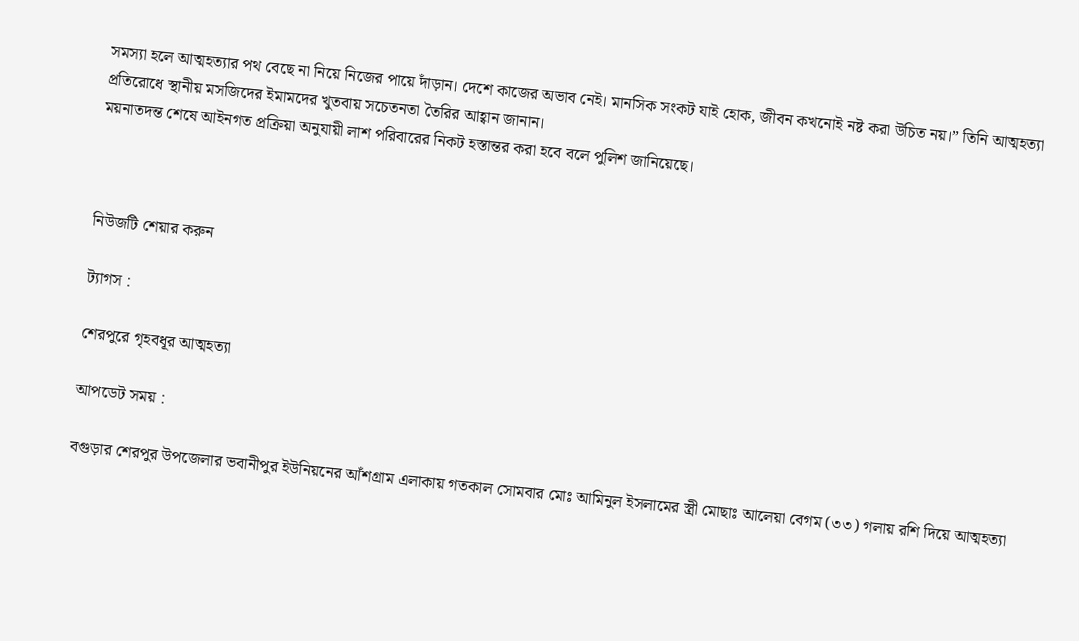সমস্যা হলে আত্মহত্যার পথ বেছে না নিয়ে নিজের পায়ে দাঁড়ান। দেশে কাজের অভাব নেই। মানসিক সংকট যাই হোক, জীবন কখনোই নষ্ট করা উচিত নয়।” তিনি আত্মহত্যা প্রতিরোধে স্থানীয় মসজিদের ইমামদের খুতবায় সচেতনতা তৈরির আহ্বান জানান।
ময়নাতদন্ত শেষে আইনগত প্রক্রিয়া অনুযায়ী লাশ পরিবারের নিকট হস্তান্তর করা হবে বলে পুলিশ জানিয়েছে।



নিউজটি শেয়ার করুন

ট্যাগস :

শেরপুরে গৃহবধূর আত্মহত্যা

আপডেট সময় :

বগুড়ার শেরপুর উপজেলার ভবানীপুর ইউনিয়নের আঁশগ্রাম এলাকায় গতকাল সোমবার মোঃ আমিনুল ইসলামের স্ত্রী মোছাঃ আলেয়া বেগম (৩৩) গলায় রশি দিয়ে আত্মহত্যা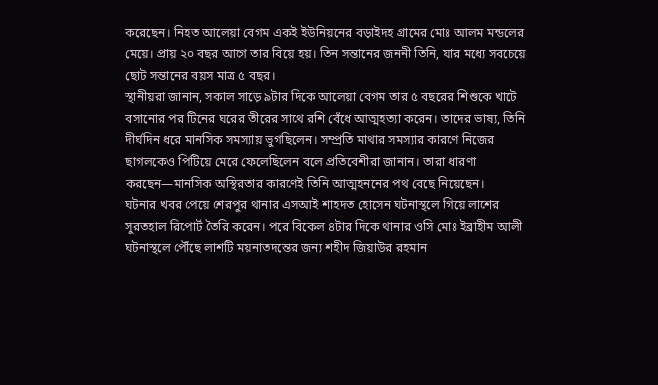করেছেন। নিহত আলেয়া বেগম একই ইউনিয়নের বড়াইদহ গ্রামের মোঃ আলম মন্ডলের মেয়ে। প্রায় ২০ বছর আগে তার বিয়ে হয়। তিন সন্তানের জননী তিনি, যার মধ্যে সবচেয়ে ছোট সন্তানের বয়স মাত্র ৫ বছর।
স্থানীয়রা জানান, সকাল সাড়ে ৯টার দিকে আলেয়া বেগম তার ৫ বছরের শিশুকে খাটে বসানোর পর টিনের ঘরের তীরের সাথে রশি বেঁধে আত্মহত্যা করেন। তাদের ভাষ্য, তিনি দীর্ঘদিন ধরে মানসিক সমস্যায় ভুগছিলেন। সম্প্রতি মাথার সমস্যার কারণে নিজের ছাগলকেও পিটিয়ে মেরে ফেলেছিলেন বলে প্রতিবেশীরা জানান। তারা ধারণা করছেন—মানসিক অস্থিরতার কারণেই তিনি আত্মহননের পথ বেছে নিয়েছেন।
ঘটনার খবর পেয়ে শেরপুর থানার এসআই শাহদত হোসেন ঘটনাস্থলে গিয়ে লাশের সুরতহাল রিপোর্ট তৈরি করেন। পরে বিকেল ৪টার দিকে থানার ওসি মোঃ ইব্রাহীম আলী ঘটনাস্থলে পৌঁছে লাশটি ময়নাতদন্তের জন্য শহীদ জিয়াউর রহমান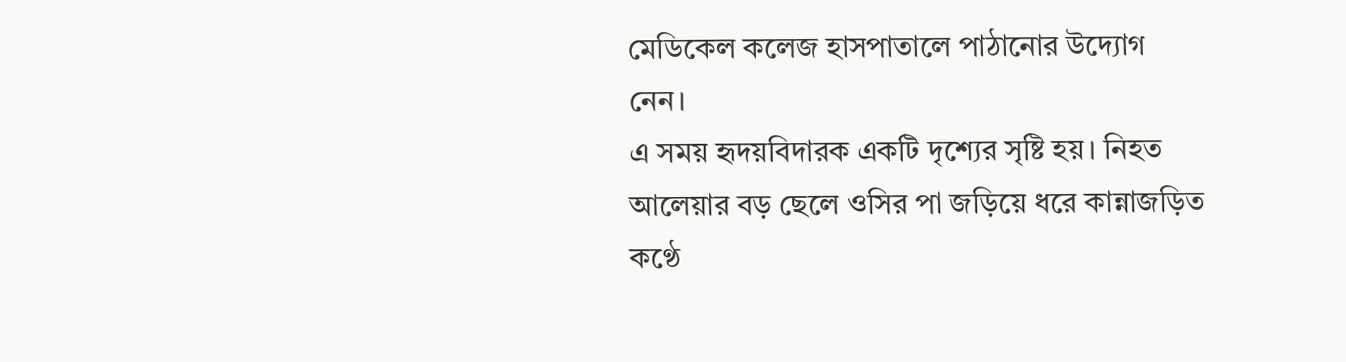মেডিকেল কলেজ হাসপাতালে পাঠানোর উদ্যোগ নেন।
এ সময় হৃদয়বিদারক একটি দৃশ্যের সৃষ্টি হয়। নিহত আলেয়ার বড় ছেলে ওসির পা জড়িয়ে ধরে কান্নাজড়িত কণ্ঠে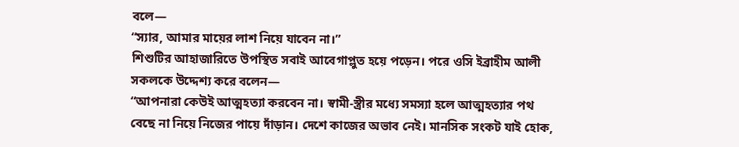বলে—
“স্যার, আমার মায়ের লাশ নিয়ে যাবেন না।”
শিশুটির আহাজারিতে উপস্থিত সবাই আবেগাপ্লুত হয়ে পড়েন। পরে ওসি ইব্রাহীম আলী সকলকে উদ্দেশ্য করে বলেন—
“আপনারা কেউই আত্মহত্যা করবেন না। স্বামী-স্ত্রীর মধ্যে সমস্যা হলে আত্মহত্যার পথ বেছে না নিয়ে নিজের পায়ে দাঁড়ান। দেশে কাজের অভাব নেই। মানসিক সংকট যাই হোক,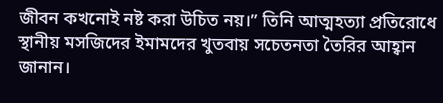জীবন কখনোই নষ্ট করা উচিত নয়।” তিনি আত্মহত্যা প্রতিরোধে স্থানীয় মসজিদের ইমামদের খুতবায় সচেতনতা তৈরির আহ্বান জানান।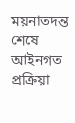ময়নাতদন্ত শেষে আইনগত প্রক্রিয়া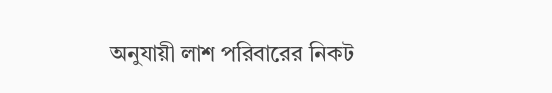অনুযায়ী লাশ পরিবারের নিকট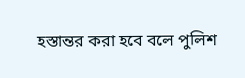হস্তান্তর করা হবে বলে পুলিশ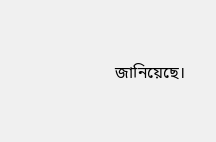জানিয়েছে।